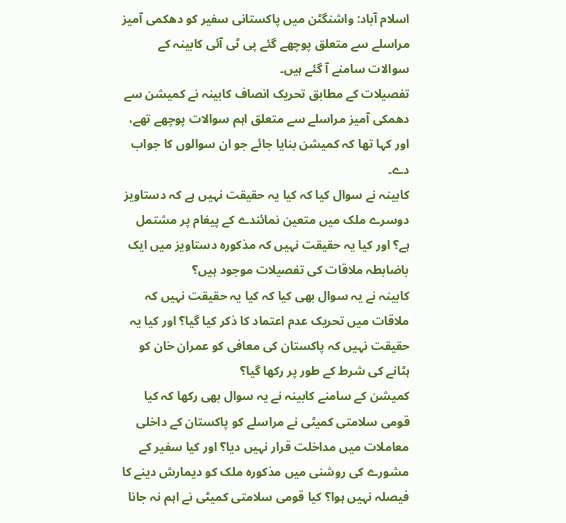اسلام آباد: واشنگٹن میں پاکستانی سفیر کو دھکمی آمیز مراسلے سے متعلق پوچھے گئے پی ٹی آئی کابینہ کے سوالات سامنے آ گئے ہیں۔
تفصیلات کے مطابق تحریک انصاف کابینہ نے کمیشن سے دھمکی آمیز مراسلے سے متعلق اہم سوالات پوچھے تھے، اور کہا تھا کہ کمیشن بنایا جائے جو ان سوالوں کا جواب دے۔
کابینہ نے سوال کیا کہ کیا یہ حقیقت نہیں ہے کہ دستاویز دوسرے ملک میں متعین نمائندے کے پیغام پر مشتمل ہے؟ اور کیا یہ حقیقت نہیں کہ مذکورہ دستاویز میں ایک باضابطہ ملاقات کی تفصیلات موجود ہیں؟
کابینہ نے یہ سوال بھی کیا کہ کیا یہ حقیقت نہیں کہ ملاقات میں تحریک عدم اعتماد کا ذکر کیا گیا؟ اور کیا یہ حقیقت نہیں کہ پاکستان کی معافی کو عمران خان کو ہٹانے کی شرط کے طور پر رکھا گیا؟
کمیشن کے سامنے کابینہ نے یہ سوال بھی رکھا کہ کیا قومی سلامتی کمیٹی نے مراسلے کو پاکستان کے داخلی معاملات میں مداخلت قرار نہیں دیا؟ اور کیا سفیر کے مشورے کی روشنی میں مذکورہ ملک کو دیمارش دینے کا فیصلہ نہیں ہوا؟ کیا قومی سلامتی کمیٹی نے اہم نہ جانا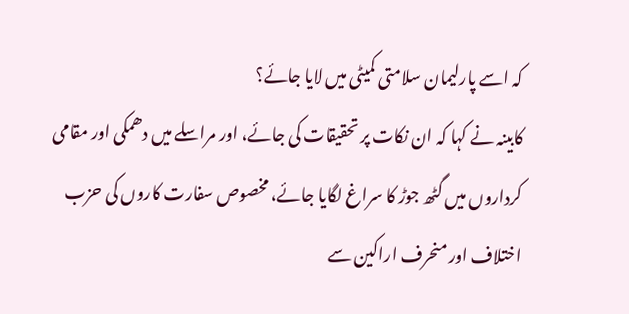کہ اسے پارلیمان سلامتی کمیٹی میں لایا جائے؟
کابینہ نے کہا کہ ان نکات پر تحقیقات کی جائے، اور مراسلے میں دھمکی اور مقامی کرداروں میں گٹھ جوڑ کا سراغ لگایا جائے، مخصوص سفارت کاروں کی حزب اختلاف اور منحرف اراکین سے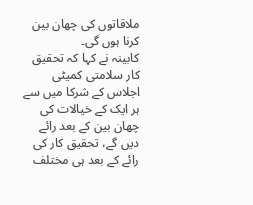ملاقاتوں کی چھان بین کرنا ہوں گی۔
کابینہ نے کہا کہ تحقیق کار سلامتی کمیٹی اجلاس کے شرکا میں سے ہر ایک کے خیالات کی چھان بین کے بعد رائے دیں گے، تحقیق کار کی رائے کے بعد ہی مختلف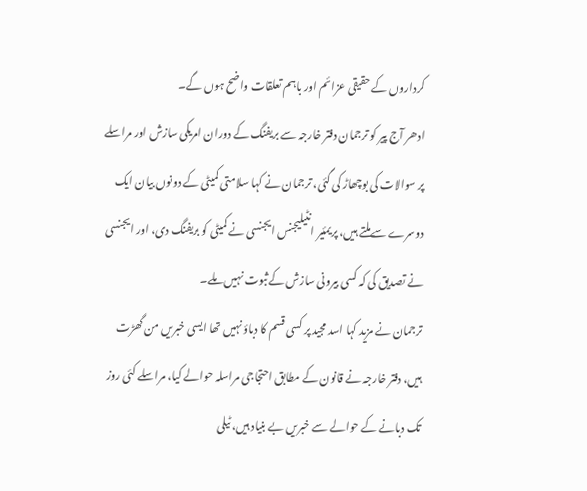کرداروں کے حقیقی عزائم اور باہم تعلقات واضح ہوں گے۔
ادھر آج پیر کو ترجمان دفتر خارجہ سے بریفنگ کے دوران امریکی سازش اور مراسلے پر سوالات کی بوچھاڑ کی گئی، ترجمان نے کہا سلامتی کمیٹی کے دونوں بیان ایک دوسرے سےملتے ہیں، پریمئیر انٹیلیجنس ایجنسی نے کمیٹی کو بریفنگ دی، اور ایجنسی نے تصدیق کی کہ کسی بیرونی سازش کےثبوت نہیں ملے۔
ترجمان نے مزید کہا اسد مجید پر کسی قسم کا دباؤ نہیں تھا ایسی خبریں من گھڑت ہیں، دفتر خارجہ نے قانون کے مطابق احتجاجی مراسلہ حوالے کیا، مراسلے کئی روز تک دبانے کے حوالے سے خبریں بے بنیاد ہیں، ٹیلی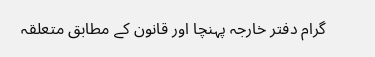گرام دفتر خارجہ پہنچا اور قانون کے مطابق متعلقہ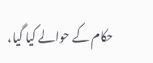حکام کے حوالے کیا گیا،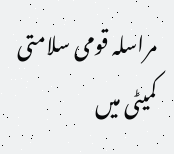مراسلہ قومی سلامتی کمیٹی میں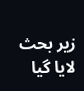زیر بحث لایا گیا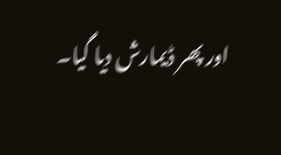اور پھر ڈیمارش دیا گیا۔